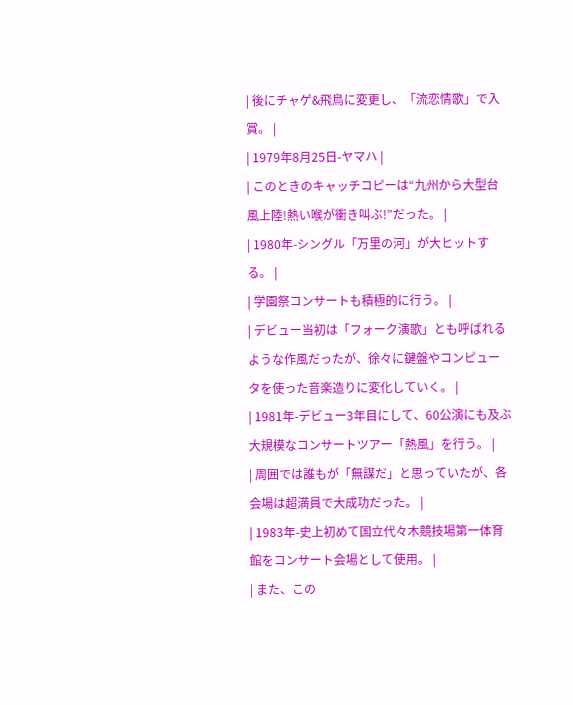| 後にチャゲ&飛鳥に変更し、「流恋情歌」で入賞。 |
| 1979年8月25日-ヤマハ |
| このときのキャッチコピーは“九州から大型台風上陸!熱い喉が衝き叫ぶ!”だった。 |
| 1980年-シングル「万里の河」が大ヒットする。 |
| 学園祭コンサートも積極的に行う。 |
| デビュー当初は「フォーク演歌」とも呼ばれるような作風だったが、徐々に鍵盤やコンピュータを使った音楽造りに変化していく。 |
| 1981年-デビュー3年目にして、60公演にも及ぶ大規模なコンサートツアー「熱風」を行う。 |
| 周囲では誰もが「無謀だ」と思っていたが、各会場は超満員で大成功だった。 |
| 1983年-史上初めて国立代々木競技場第一体育館をコンサート会場として使用。 |
| また、この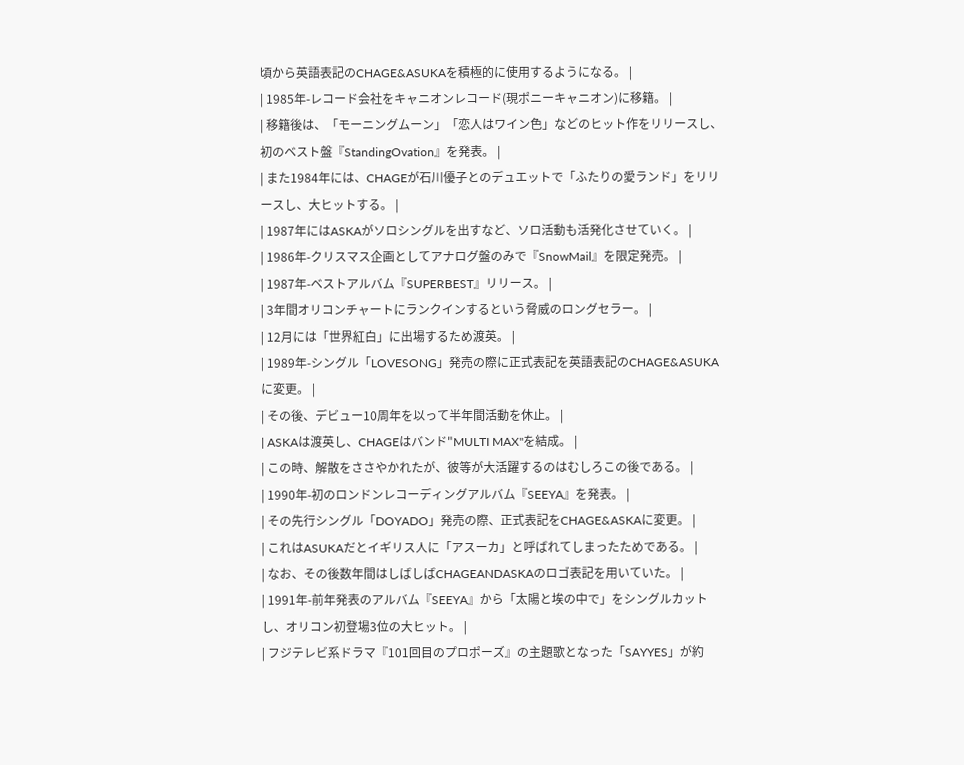頃から英語表記のCHAGE&ASUKAを積極的に使用するようになる。 |
| 1985年-レコード会社をキャニオンレコード(現ポニーキャニオン)に移籍。 |
| 移籍後は、「モーニングムーン」「恋人はワイン色」などのヒット作をリリースし、初のベスト盤『StandingOvation』を発表。 |
| また1984年には、CHAGEが石川優子とのデュエットで「ふたりの愛ランド」をリリースし、大ヒットする。 |
| 1987年にはASKAがソロシングルを出すなど、ソロ活動も活発化させていく。 |
| 1986年-クリスマス企画としてアナログ盤のみで『SnowMail』を限定発売。 |
| 1987年-ベストアルバム『SUPERBEST』リリース。 |
| 3年間オリコンチャートにランクインするという脅威のロングセラー。 |
| 12月には「世界紅白」に出場するため渡英。 |
| 1989年-シングル「LOVESONG」発売の際に正式表記を英語表記のCHAGE&ASUKAに変更。 |
| その後、デビュー10周年を以って半年間活動を休止。 |
| ASKAは渡英し、CHAGEはバンド"MULTI MAX"を結成。 |
| この時、解散をささやかれたが、彼等が大活躍するのはむしろこの後である。 |
| 1990年-初のロンドンレコーディングアルバム『SEEYA』を発表。 |
| その先行シングル「DOYADO」発売の際、正式表記をCHAGE&ASKAに変更。 |
| これはASUKAだとイギリス人に「アスーカ」と呼ばれてしまったためである。 |
| なお、その後数年間はしばしばCHAGEANDASKAのロゴ表記を用いていた。 |
| 1991年-前年発表のアルバム『SEEYA』から「太陽と埃の中で」をシングルカットし、オリコン初登場3位の大ヒット。 |
| フジテレビ系ドラマ『101回目のプロポーズ』の主題歌となった「SAYYES」が約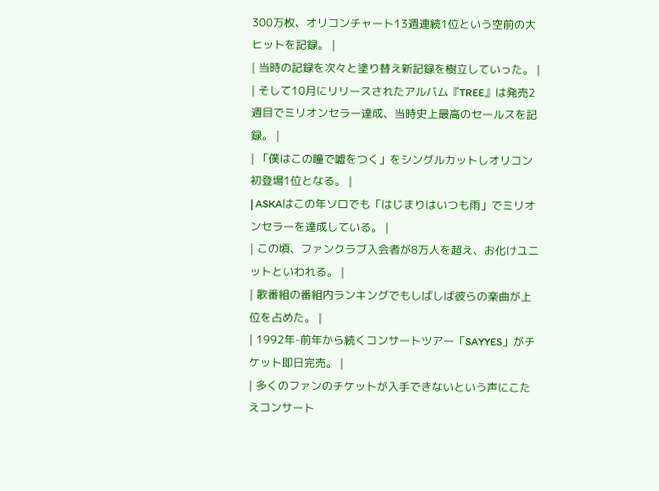300万枚、オリコンチャート13週連続1位という空前の大ヒットを記録。 |
| 当時の記録を次々と塗り替え新記録を樹立していった。 |
| そして10月にリリースされたアルバム『TREE』は発売2週目でミリオンセラー達成、当時史上最高のセールスを記録。 |
| 「僕はこの瞳で嘘をつく」をシングルカットしオリコン初登場1位となる。 |
| ASKAはこの年ソロでも「はじまりはいつも雨」でミリオンセラーを達成している。 |
| この頃、ファンクラブ入会者が8万人を超え、お化けユニットといわれる。 |
| 歌番組の番組内ランキングでもしばしば彼らの楽曲が上位を占めた。 |
| 1992年-前年から続くコンサートツアー「SAYYES」がチケット即日完売。 |
| 多くのファンのチケットが入手できないという声にこたえコンサート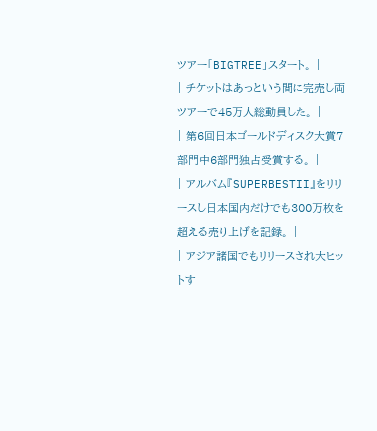ツアー「BIGTREE」スタート。 |
| チケットはあっという間に完売し両ツアーで45万人総動員した。 |
| 第6回日本ゴールドディスク大賞7部門中6部門独占受賞する。 |
| アルバム『SUPERBESTII』をリリースし日本国内だけでも300万枚を超える売り上げを記録。 |
| アジア諸国でもリリースされ大ヒットす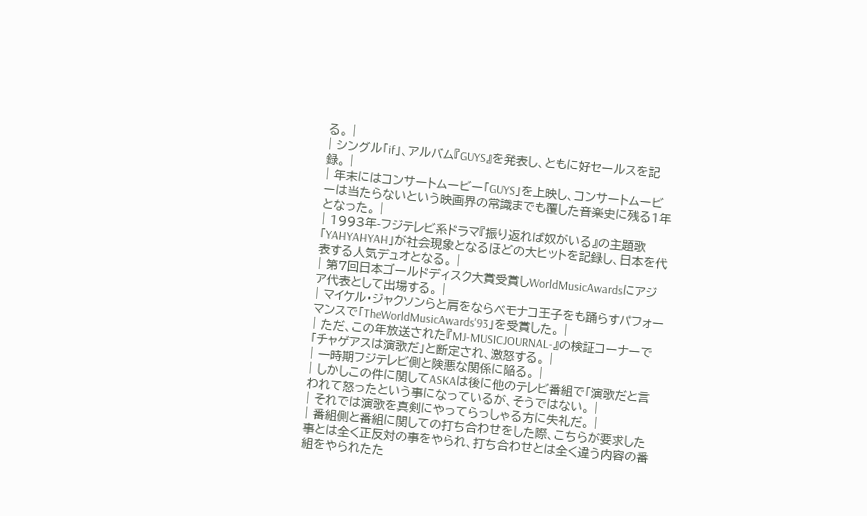る。 |
| シングル「if」、アルバム『GUYS』を発表し、ともに好セールスを記録。 |
| 年末にはコンサートムービー「GUYS」を上映し、コンサートムービーは当たらないという映画界の常識までも覆した音楽史に残る1年となった。 |
| 1993年-フジテレビ系ドラマ『振り返れば奴がいる』の主題歌「YAHYAHYAH」が社会現象となるほどの大ヒットを記録し、日本を代表する人気デュオとなる。 |
| 第7回日本ゴールドディスク大賞受賞しWorldMusicAwardsにアジア代表として出場する。 |
| マイケル・ジャクソンらと肩をならべモナコ王子をも踊らすパフォーマンスで「TheWorldMusicAwards'93」を受賞した。 |
| ただ、この年放送された『MJ-MUSICJOURNAL-』の検証コーナーで「チャゲアスは演歌だ」と断定され、激怒する。 |
| 一時期フジテレビ側と険悪な関係に陥る。 |
| しかしこの件に関してASKAは後に他のテレビ番組で「演歌だと言われて怒ったという事になっているが、そうではない。 |
| それでは演歌を真剣にやってらっしゃる方に失礼だ。 |
| 番組側と番組に関しての打ち合わせをした際、こちらが要求した事とは全く正反対の事をやられ、打ち合わせとは全く違う内容の番組をやられたた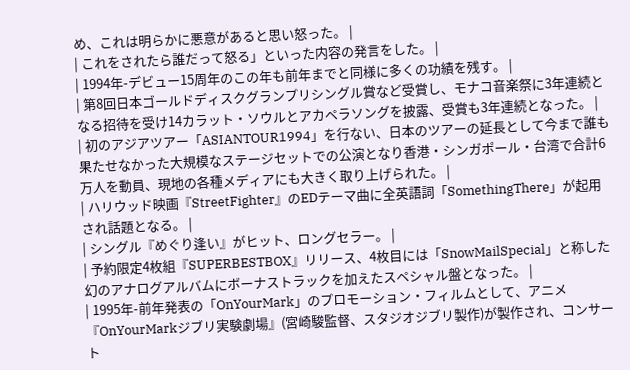め、これは明らかに悪意があると思い怒った。 |
| これをされたら誰だって怒る」といった内容の発言をした。 |
| 1994年-デビュー15周年のこの年も前年までと同様に多くの功績を残す。 |
| 第8回日本ゴールドディスクグランプリシングル賞など受賞し、モナコ音楽祭に3年連続となる招待を受け14カラット・ソウルとアカペラソングを披露、受賞も3年連続となった。 |
| 初のアジアツアー「ASIANTOUR1994」を行ない、日本のツアーの延長として今まで誰も果たせなかった大規模なステージセットでの公演となり香港・シンガポール・台湾で合計6万人を動員、現地の各種メディアにも大きく取り上げられた。 |
| ハリウッド映画『StreetFighter』のEDテーマ曲に全英語詞「SomethingThere」が起用され話題となる。 |
| シングル『めぐり逢い』がヒット、ロングセラー。 |
| 予約限定4枚組『SUPERBESTBOX』リリース、4枚目には「SnowMailSpecial」と称した幻のアナログアルバムにボーナストラックを加えたスペシャル盤となった。 |
| 1995年-前年発表の「OnYourMark」のプロモーション・フィルムとして、アニメ『OnYourMarkジブリ実験劇場』(宮崎駿監督、スタジオジブリ製作)が製作され、コンサート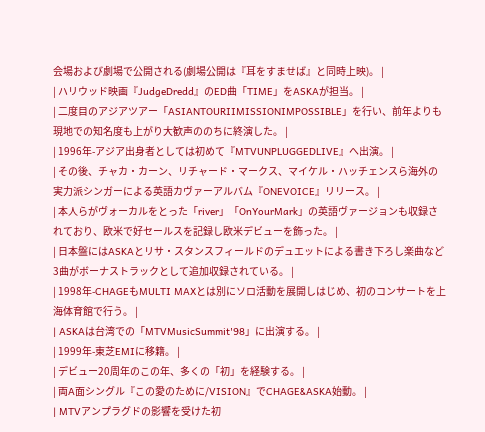会場および劇場で公開される(劇場公開は『耳をすませば』と同時上映)。 |
| ハリウッド映画『JudgeDredd』のED曲「TIME」をASKAが担当。 |
| 二度目のアジアツアー「ASIANTOURIIMISSIONIMPOSSIBLE」を行い、前年よりも現地での知名度も上がり大歓声ののちに終演した。 |
| 1996年-アジア出身者としては初めて『MTVUNPLUGGEDLIVE』へ出演。 |
| その後、チャカ・カーン、リチャード・マークス、マイケル・ハッチェンスら海外の実力派シンガーによる英語カヴァーアルバム『ONEVOICE』リリース。 |
| 本人らがヴォーカルをとった「river」「OnYourMark」の英語ヴァージョンも収録されており、欧米で好セールスを記録し欧米デビューを飾った。 |
| 日本盤にはASKAとリサ・スタンスフィールドのデュエットによる書き下ろし楽曲など3曲がボーナストラックとして追加収録されている。 |
| 1998年-CHAGEもMULTI MAXとは別にソロ活動を展開しはじめ、初のコンサートを上海体育館で行う。 |
| ASKAは台湾での「MTVMusicSummit'98」に出演する。 |
| 1999年-東芝EMIに移籍。 |
| デビュー20周年のこの年、多くの「初」を経験する。 |
| 両A面シングル『この愛のために/VISION』でCHAGE&ASKA始動。 |
| MTVアンプラグドの影響を受けた初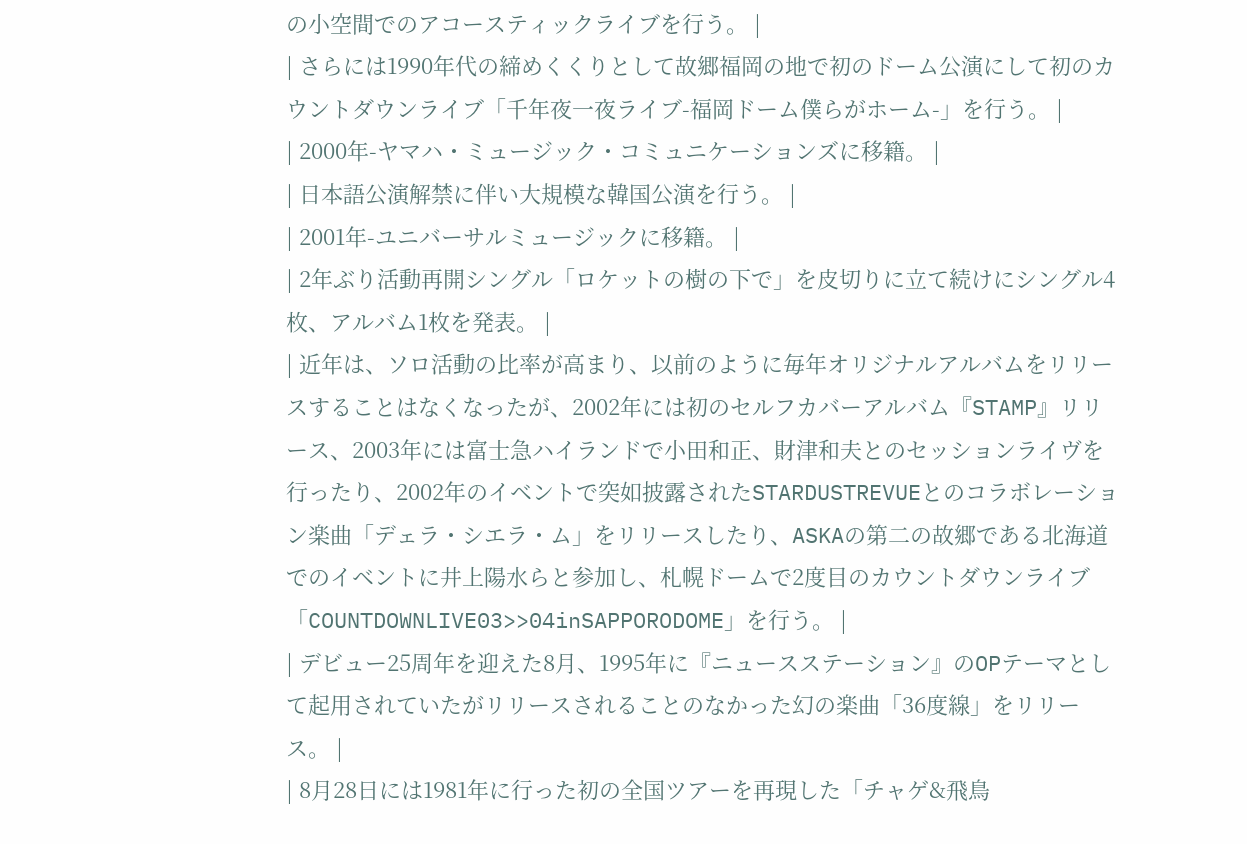の小空間でのアコースティックライブを行う。 |
| さらには1990年代の締めくくりとして故郷福岡の地で初のドーム公演にして初のカウントダウンライブ「千年夜一夜ライブ-福岡ドーム僕らがホーム-」を行う。 |
| 2000年-ヤマハ・ミュージック・コミュニケーションズに移籍。 |
| 日本語公演解禁に伴い大規模な韓国公演を行う。 |
| 2001年-ユニバーサルミュージックに移籍。 |
| 2年ぶり活動再開シングル「ロケットの樹の下で」を皮切りに立て続けにシングル4枚、アルバム1枚を発表。 |
| 近年は、ソロ活動の比率が高まり、以前のように毎年オリジナルアルバムをリリースすることはなくなったが、2002年には初のセルフカバーアルバム『STAMP』リリース、2003年には富士急ハイランドで小田和正、財津和夫とのセッションライヴを行ったり、2002年のイベントで突如披露されたSTARDUSTREVUEとのコラボレーション楽曲「デェラ・シエラ・ム」をリリースしたり、ASKAの第二の故郷である北海道でのイベントに井上陽水らと参加し、札幌ドームで2度目のカウントダウンライブ「COUNTDOWNLIVE03>>04inSAPPORODOME」を行う。 |
| デビュー25周年を迎えた8月、1995年に『ニュースステーション』のOPテーマとして起用されていたがリリースされることのなかった幻の楽曲「36度線」をリリース。 |
| 8月28日には1981年に行った初の全国ツアーを再現した「チャゲ&飛鳥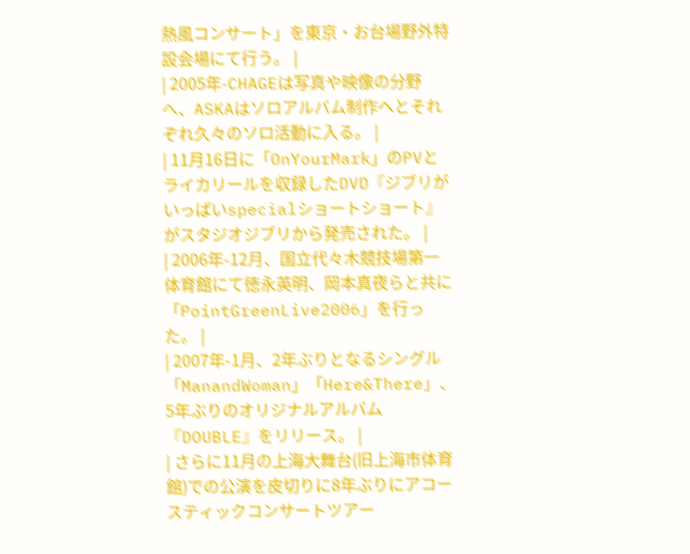熱風コンサート」を東京・お台場野外特設会場にて行う。 |
| 2005年-CHAGEは写真や映像の分野へ、ASKAはソロアルバム制作へとそれぞれ久々のソロ活動に入る。 |
| 11月16日に「OnYourMark」のPVとライカリールを収録したDVD『ジブリがいっぱいspecialショートショート』がスタジオジブリから発売された。 |
| 2006年-12月、国立代々木競技場第一体育館にて徳永英明、岡本真夜らと共に「PointGreenLive2006」を行った。 |
| 2007年-1月、2年ぶりとなるシングル「ManandWoman」「Here&There」、5年ぶりのオリジナルアルバム『DOUBLE』をリリース。 |
| さらに11月の上海大舞台(旧上海市体育館)での公演を皮切りに8年ぶりにアコースティックコンサートツアー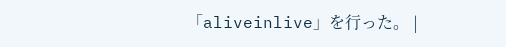「aliveinlive」を行った。 |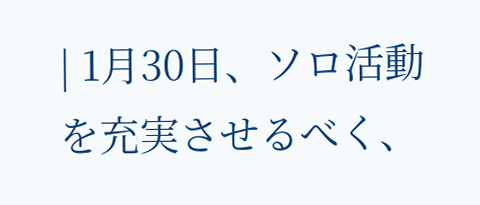| 1月30日、ソロ活動を充実させるべく、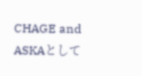CHAGE and ASKAとして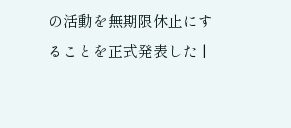の活動を無期限休止にすることを正式発表した |